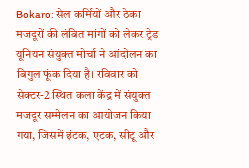Bokaro: सेल कर्मियों और ठेका मजदूरों की लंबित मांगों को लेकर ट्रेड यूनियन संयुक्त मोर्चा ने आंदोलन का बिगुल फूंक दिया है। रविवार को सेक्टर-2 स्थित कला केंद्र में संयुक्त मजदूर सम्मेलन का आयोजन किया गया, जिसमें इंटक, एटक, सीटू और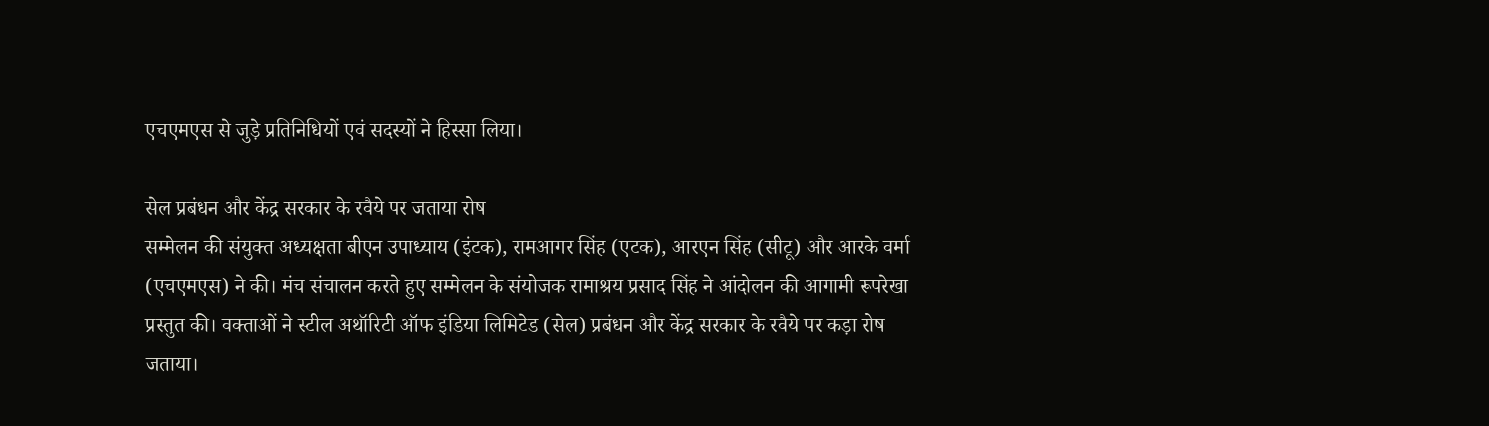एचएमएस से जुड़े प्रतिनिधियों एवं सदस्यों ने हिस्सा लिया।

सेल प्रबंधन और केंद्र सरकार के रवैये पर जताया रोष
सम्मेलन की संयुक्त अध्यक्षता बीएन उपाध्याय (इंटक), रामआगर सिंह (एटक), आरएन सिंह (सीटू) और आरके वर्मा (एचएमएस) ने की। मंच संचालन करते हुए सम्मेलन के संयोजक रामाश्रय प्रसाद सिंह ने आंदोलन की आगामी रूपरेखा प्रस्तुत की। वक्ताओं ने स्टील अथॉरिटी ऑफ इंडिया लिमिटेड (सेल) प्रबंधन और केंद्र सरकार के रवैये पर कड़ा रोष जताया।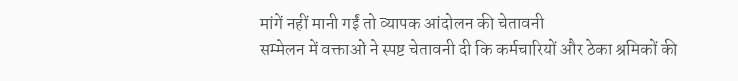मांगें नहीं मानी गईं तो व्यापक आंदोलन की चेतावनी
सम्मेलन में वक्ताओं ने स्पष्ट चेतावनी दी कि कर्मचारियों और ठेका श्रमिकों की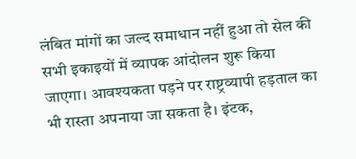लंबित मांगों का जल्द समाधान नहीं हुआ तो सेल की सभी इकाइयों में व्यापक आंदोलन शुरू किया जाएगा। आवश्यकता पड़ने पर राष्ट्रव्यापी हड़ताल का भी रास्ता अपनाया जा सकता है। इंटक,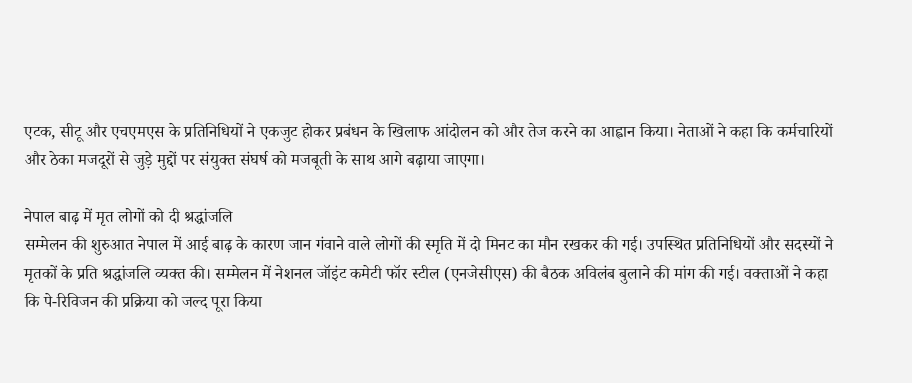एटक, सीटू और एचएमएस के प्रतिनिधियों ने एकजुट होकर प्रबंधन के खिलाफ आंदोलन को और तेज करने का आह्वान किया। नेताओं ने कहा कि कर्मचारियों और ठेका मजदूरों से जुड़े मुद्दों पर संयुक्त संघर्ष को मजबूती के साथ आगे बढ़ाया जाएगा।

नेपाल बाढ़ में मृत लोगों को दी श्रद्धांजलि
सम्मेलन की शुरुआत नेपाल में आई बाढ़ के कारण जान गंवाने वाले लोगों की स्मृति में दो मिनट का मौन रखकर की गई। उपस्थित प्रतिनिधियों और सदस्यों ने मृतकों के प्रति श्रद्धांजलि व्यक्त की। सम्मेलन में नेशनल जॉइंट कमेटी फॉर स्टील (एनजेसीएस) की बैठक अविलंब बुलाने की मांग की गई। वक्ताओं ने कहा कि पे-रिविजन की प्रक्रिया को जल्द पूरा किया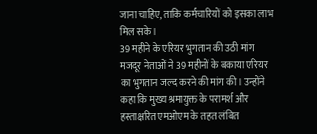जाना चाहिए, ताकि कर्मचारियों को इसका लाभ मिल सके।
39 महीने के एरियर भुगतान की उठी मांग
मजदूर नेताओं ने 39 महीनों के बकाया एरियर का भुगतान जल्द करने की मांग की। उन्होंने कहा कि मुख्य श्रमायुक्त के परामर्श और हस्ताक्षरित एमओएम के तहत लंबित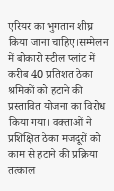एरियर का भुगतान शीघ्र किया जाना चाहिए।सम्मेलन में बोकारो स्टील प्लांट में करीब 40 प्रतिशत ठेका श्रमिकों को हटाने की प्रस्तावित योजना का विरोध किया गया। वक्ताओं ने प्रशिक्षित ठेका मजदूरों को काम से हटाने की प्रक्रिया तत्काल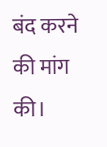बंद करने की मांग की।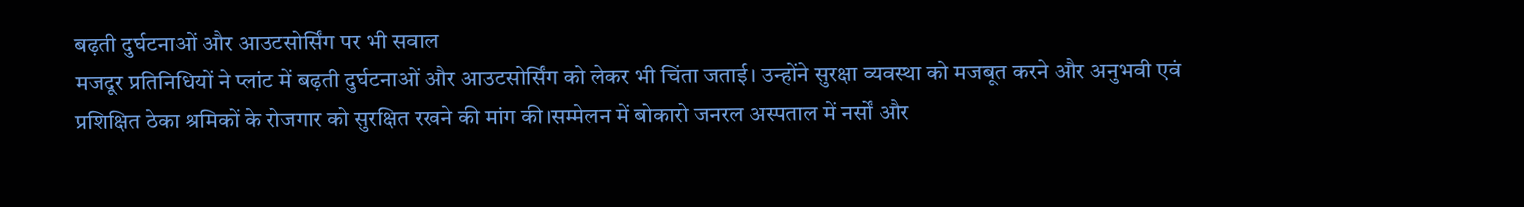बढ़ती दुर्घटनाओं और आउटसोर्सिंग पर भी सवाल
मजदूर प्रतिनिधियों ने प्लांट में बढ़ती दुर्घटनाओं और आउटसोर्सिंग को लेकर भी चिंता जताई। उन्होंने सुरक्षा व्यवस्था को मजबूत करने और अनुभवी एवं प्रशिक्षित ठेका श्रमिकों के रोजगार को सुरक्षित रखने की मांग की।सम्मेलन में बोकारो जनरल अस्पताल में नर्सों और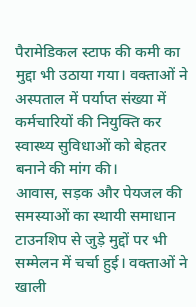पैरामेडिकल स्टाफ की कमी का मुद्दा भी उठाया गया। वक्ताओं ने अस्पताल में पर्याप्त संख्या में कर्मचारियों की नियुक्ति कर स्वास्थ्य सुविधाओं को बेहतर बनाने की मांग की।
आवास, सड़क और पेयजल की समस्याओं का स्थायी समाधान
टाउनशिप से जुड़े मुद्दों पर भी सम्मेलन में चर्चा हुई। वक्ताओं ने खाली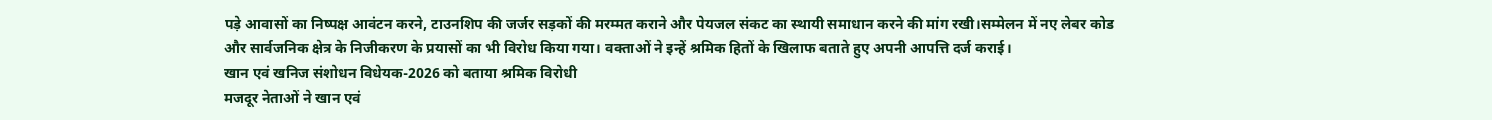पड़े आवासों का निष्पक्ष आवंटन करने, टाउनशिप की जर्जर सड़कों की मरम्मत कराने और पेयजल संकट का स्थायी समाधान करने की मांग रखी।सम्मेलन में नए लेबर कोड और सार्वजनिक क्षेत्र के निजीकरण के प्रयासों का भी विरोध किया गया। वक्ताओं ने इन्हें श्रमिक हितों के खिलाफ बताते हुए अपनी आपत्ति दर्ज कराई।
खान एवं खनिज संशोधन विधेयक-2026 को बताया श्रमिक विरोधी
मजदूर नेताओं ने खान एवं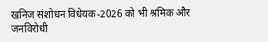खनिज संशोधन विधेयक-2026 को भी श्रमिक और जनविरोधी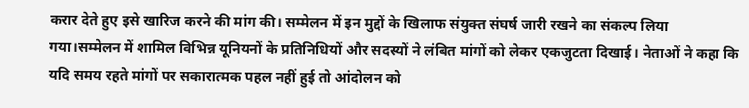करार देते हुए इसे खारिज करने की मांग की। सम्मेलन में इन मुद्दों के खिलाफ संयुक्त संघर्ष जारी रखने का संकल्प लिया गया।सम्मेलन में शामिल विभिन्न यूनियनों के प्रतिनिधियों और सदस्यों ने लंबित मांगों को लेकर एकजुटता दिखाई। नेताओं ने कहा कि यदि समय रहते मांगों पर सकारात्मक पहल नहीं हुई तो आंदोलन को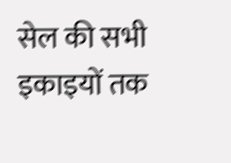सेल की सभी इकाइयों तक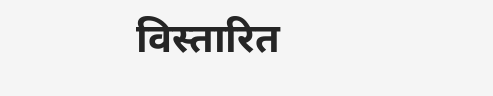विस्तारित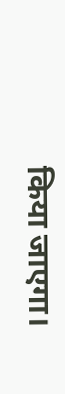किया जाएगा।